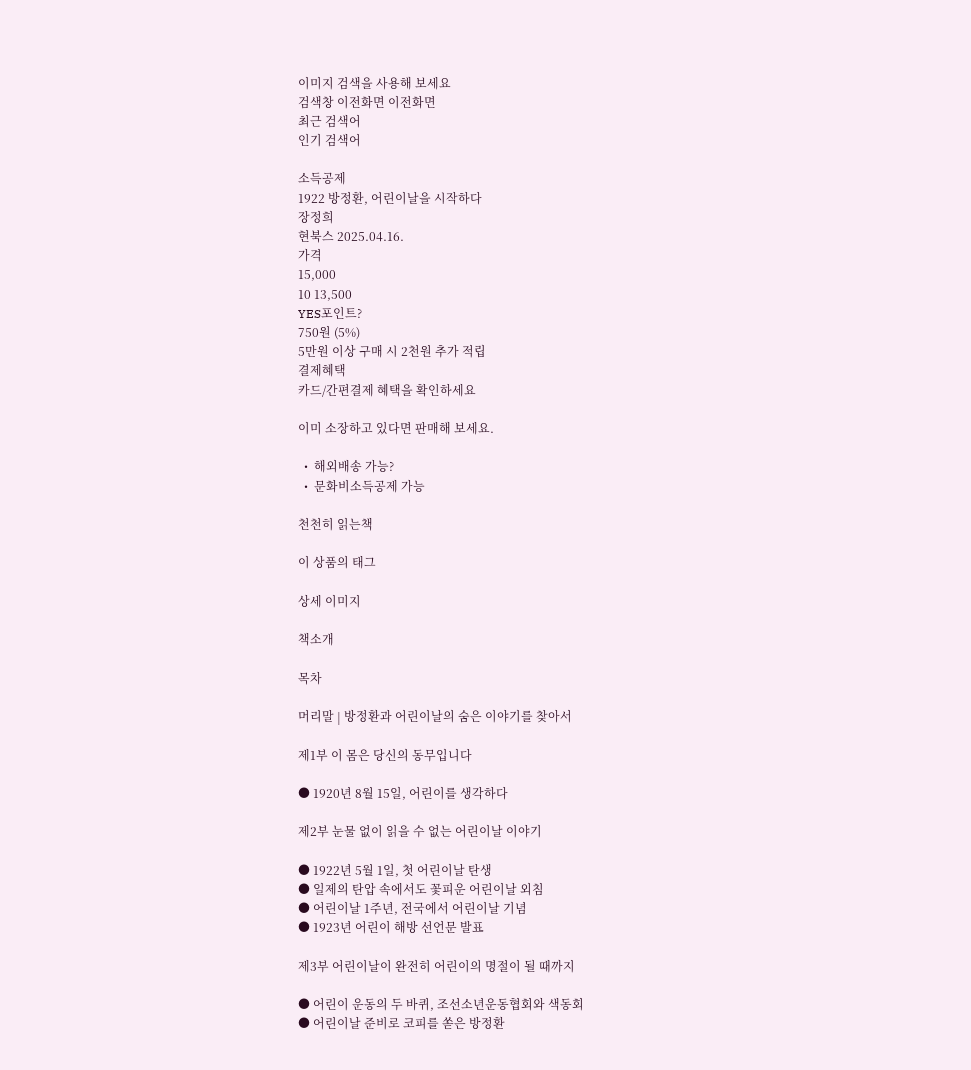이미지 검색을 사용해 보세요
검색창 이전화면 이전화면
최근 검색어
인기 검색어

소득공제
1922 방정환, 어린이날을 시작하다
장정희
현북스 2025.04.16.
가격
15,000
10 13,500
YES포인트?
750원 (5%)
5만원 이상 구매 시 2천원 추가 적립
결제혜택
카드/간편결제 혜택을 확인하세요

이미 소장하고 있다면 판매해 보세요.

  •  해외배송 가능?
  •  문화비소득공제 가능

천천히 읽는책

이 상품의 태그

상세 이미지

책소개

목차

머리말 | 방정환과 어린이날의 숨은 이야기를 찾아서

제1부 이 몸은 당신의 동무입니다

● 1920년 8월 15일, 어린이를 생각하다

제2부 눈물 없이 읽을 수 없는 어린이날 이야기

● 1922년 5월 1일, 첫 어린이날 탄생
● 일제의 탄압 속에서도 꽃피운 어린이날 외침
● 어린이날 1주년, 전국에서 어린이날 기념
● 1923년 어린이 해방 선언문 발표

제3부 어린이날이 완전히 어린이의 명절이 될 때까지

● 어린이 운동의 두 바퀴, 조선소년운동협회와 색동회
● 어린이날 준비로 코피를 쏟은 방정환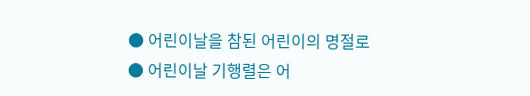● 어린이날을 참된 어린이의 명절로
● 어린이날 기행렬은 어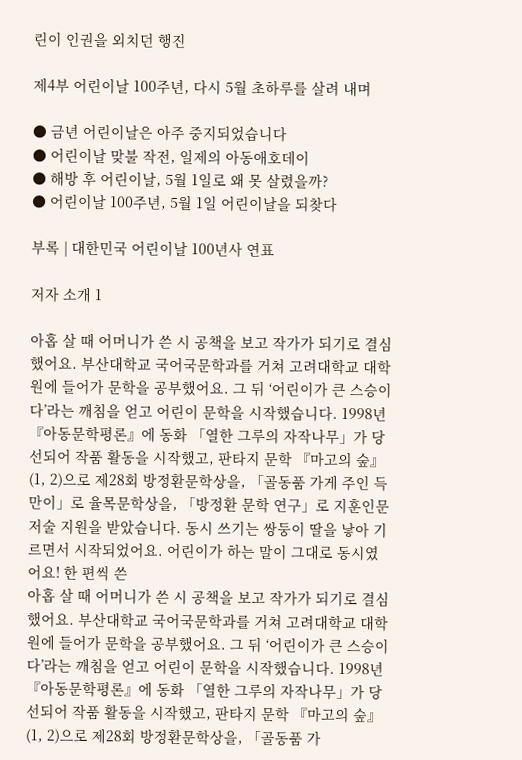린이 인권을 외치던 행진

제4부 어린이날 100주년, 다시 5월 초하루를 살려 내며

● 금년 어린이날은 아주 중지되었습니다
● 어린이날 맞불 작전, 일제의 아동애호데이
● 해방 후 어린이날, 5월 1일로 왜 못 살렸을까?
● 어린이날 100주년, 5월 1일 어린이날을 되찾다

부록 | 대한민국 어린이날 100년사 연표

저자 소개 1

아홉 살 때 어머니가 쓴 시 공책을 보고 작가가 되기로 결심했어요. 부산대학교 국어국문학과를 거쳐 고려대학교 대학원에 들어가 문학을 공부했어요. 그 뒤 ‘어린이가 큰 스승이다’라는 깨침을 얻고 어린이 문학을 시작했습니다. 1998년 『아동문학평론』에 동화 「열한 그루의 자작나무」가 당선되어 작품 활동을 시작했고, 판타지 문학 『마고의 숲』(1, 2)으로 제28회 방정환문학상을, 「골동품 가게 주인 득만이」로 율목문학상을, 「방정환 문학 연구」로 지훈인문저술 지원을 받았습니다. 동시 쓰기는 쌍둥이 딸을 낳아 기르면서 시작되었어요. 어린이가 하는 말이 그대로 동시였어요! 한 편씩 쓴
아홉 살 때 어머니가 쓴 시 공책을 보고 작가가 되기로 결심했어요. 부산대학교 국어국문학과를 거쳐 고려대학교 대학원에 들어가 문학을 공부했어요. 그 뒤 ‘어린이가 큰 스승이다’라는 깨침을 얻고 어린이 문학을 시작했습니다. 1998년 『아동문학평론』에 동화 「열한 그루의 자작나무」가 당선되어 작품 활동을 시작했고, 판타지 문학 『마고의 숲』(1, 2)으로 제28회 방정환문학상을, 「골동품 가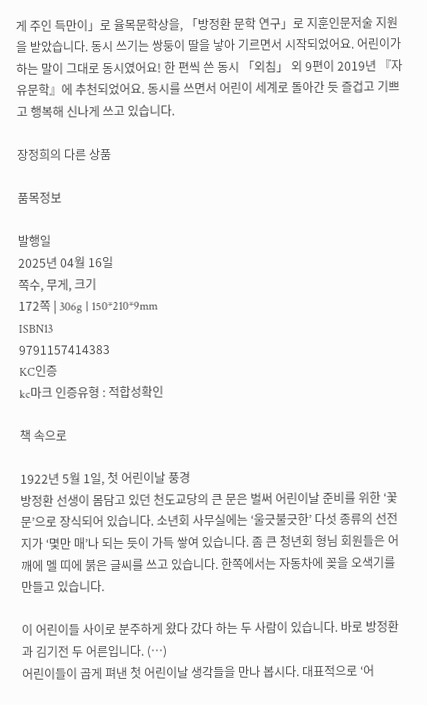게 주인 득만이」로 율목문학상을, 「방정환 문학 연구」로 지훈인문저술 지원을 받았습니다. 동시 쓰기는 쌍둥이 딸을 낳아 기르면서 시작되었어요. 어린이가 하는 말이 그대로 동시였어요! 한 편씩 쓴 동시 「외침」 외 9편이 2019년 『자유문학』에 추천되었어요. 동시를 쓰면서 어린이 세계로 돌아간 듯 즐겁고 기쁘고 행복해 신나게 쓰고 있습니다.

장정희의 다른 상품

품목정보

발행일
2025년 04월 16일
쪽수, 무게, 크기
172쪽 | 306g | 150*210*9mm
ISBN13
9791157414383
KC인증
kc마크 인증유형 : 적합성확인

책 속으로

1922년 5월 1일, 첫 어린이날 풍경
방정환 선생이 몸담고 있던 천도교당의 큰 문은 벌써 어린이날 준비를 위한 ‘꽃문’으로 장식되어 있습니다. 소년회 사무실에는 ‘울긋불긋한’ 다섯 종류의 선전지가 ‘몇만 매’나 되는 듯이 가득 쌓여 있습니다. 좀 큰 청년회 형님 회원들은 어깨에 멜 띠에 붉은 글씨를 쓰고 있습니다. 한쪽에서는 자동차에 꽂을 오색기를 만들고 있습니다.

이 어린이들 사이로 분주하게 왔다 갔다 하는 두 사람이 있습니다. 바로 방정환과 김기전 두 어른입니다. (…)
어린이들이 곱게 펴낸 첫 어린이날 생각들을 만나 봅시다. 대표적으로 ‘어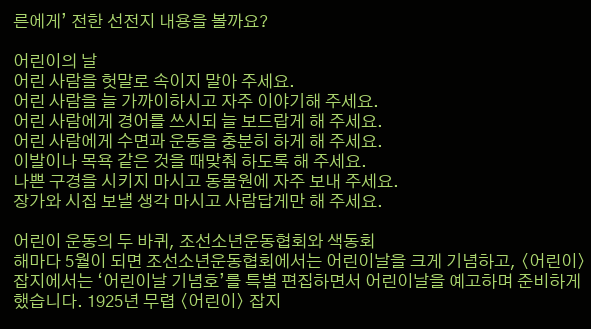른에게’ 전한 선전지 내용을 볼까요?

어린이의 날
어린 사람을 헛말로 속이지 말아 주세요.
어린 사람을 늘 가까이하시고 자주 이야기해 주세요.
어린 사람에게 경어를 쓰시되 늘 보드랍게 해 주세요.
어린 사람에게 수면과 운동을 충분히 하게 해 주세요.
이발이나 목욕 같은 것을 때맞춰 하도록 해 주세요.
나쁜 구경을 시키지 마시고 동물원에 자주 보내 주세요.
장가와 시집 보낼 생각 마시고 사람답게만 해 주세요.

어린이 운동의 두 바퀴, 조선소년운동협회와 색동회
해마다 5월이 되면 조선소년운동협회에서는 어린이날을 크게 기념하고, 〈어린이〉 잡지에서는 ‘어린이날 기념호’를 특별 편집하면서 어린이날을 예고하며 준비하게 했습니다. 1925년 무렵 〈어린이〉 잡지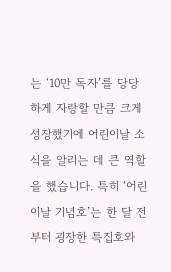는 ‘10만 독자’를 당당하게 자랑할 만큼 크게 성장했기에 어린이날 소식을 알리는 데 큰 역할을 했습니다. 특히 ‘어린이날 기념호’는 한 달 전부터 굉장한 특집호와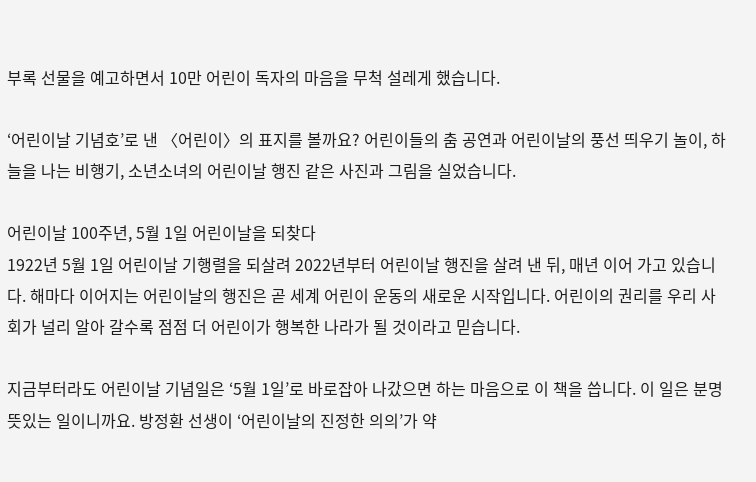부록 선물을 예고하면서 10만 어린이 독자의 마음을 무척 설레게 했습니다.

‘어린이날 기념호’로 낸 〈어린이〉의 표지를 볼까요? 어린이들의 춤 공연과 어린이날의 풍선 띄우기 놀이, 하늘을 나는 비행기, 소년소녀의 어린이날 행진 같은 사진과 그림을 실었습니다.

어린이날 100주년, 5월 1일 어린이날을 되찾다
1922년 5월 1일 어린이날 기행렬을 되살려 2022년부터 어린이날 행진을 살려 낸 뒤, 매년 이어 가고 있습니다. 해마다 이어지는 어린이날의 행진은 곧 세계 어린이 운동의 새로운 시작입니다. 어린이의 권리를 우리 사회가 널리 알아 갈수록 점점 더 어린이가 행복한 나라가 될 것이라고 믿습니다.

지금부터라도 어린이날 기념일은 ‘5월 1일’로 바로잡아 나갔으면 하는 마음으로 이 책을 씁니다. 이 일은 분명 뜻있는 일이니까요. 방정환 선생이 ‘어린이날의 진정한 의의’가 약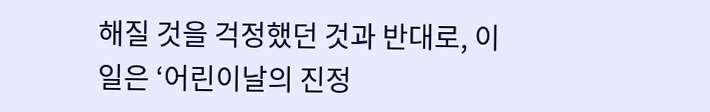해질 것을 걱정했던 것과 반대로, 이 일은 ‘어린이날의 진정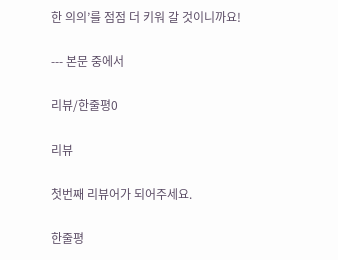한 의의’를 점점 더 키워 갈 것이니까요!

--- 본문 중에서

리뷰/한줄평0

리뷰

첫번째 리뷰어가 되어주세요.

한줄평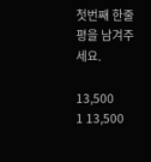첫번째 한줄평을 남겨주세요.

13,500
1 13,500